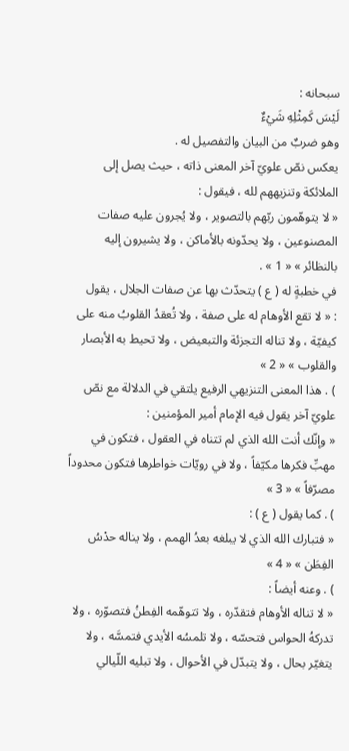سبحانه :
لَيْسَ كَمِثْلِهِ شَيْءٌ
وهو ضربٌ من البيان والتفصيل له .
يعكس نصّ علويّ آخر المعنى ذاته ، حيث يصل إلى الملائكة وتنزيههم لله ، فيقول :
« لا يتوهّمون ربّهم بالتصوير ، ولا يُجرون عليه صفات المصنوعين ، ولا يحدّونه بالأماكن ، ولا يشيرون إليه بالنظائر » « 1 » .
في خطبةٍ له ( ع ) يتحدّث بها عن صفات الجلال ، يقول
: « لا تقع الأوهام له على صفة ، ولا تُعقدُ القلوبُ منه على كيفيّة ، ولا تناله التجزئة والتبعيض ، ولا تحيط به الأبصار والقلوب » « 2 »
) . هذا المعنى التنزيهي الرفيع يلتقي في الدلالة مع نصّ علويّ آخر يقول فيه الإمام أمير المؤمنين :
« وإنّك أنت الله الذي لم تتناه في العقول ، فتكون في مهبِّ فكرها مكيّفاً ، ولا في رويّات خواطرها فتكون محدوداً مصرّفاً » « 3 »
) . كما يقول ( ع ) :
« فتبارك الله الذي لا يبلغه بعدُ الهمم ، ولا يناله حدْسُ الفِطَن » « 4 »
) . وعنه أيضاً :
« لا تناله الأوهام فتقدّره ، ولا تتوهّمه الفِطنُ فتصوّره ، ولا تدركهُ الحواس فتحسّه ، ولا تلمسُه الأيدي فتمسَّه ، ولا يتغيّر بحال ، ولا يتبدّل في الأحوال ، ولا تبليه اللّيالي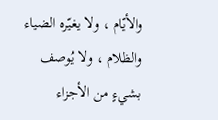والأيّام ، ولا يغيّره الضياء والظلام ، ولا يُوصف بشيءٍ من الأجزاء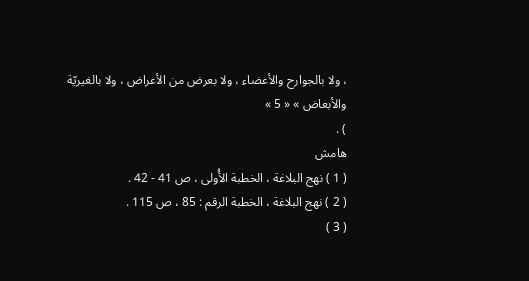، ولا بالجوارح والأعضاء ، ولا بعرض من الأعراض ، ولا بالغيريّة والأبعاض » « 5 »
) .
هامش
( 1 ) نهج البلاغة ، الخطبة الأُولى ، ص 41 - 42 .
( 2 ) نهج البلاغة ، الخطبة الرقم : 85 ، ص 115 .
( 3 )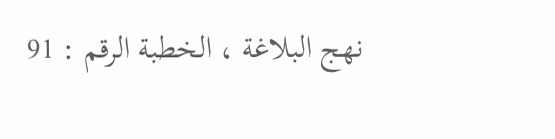نهج البلاغة ، الخطبة الرقم : 91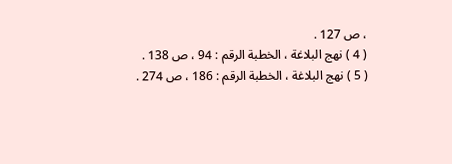، ص 127 .
( 4 ) نهج البلاغة ، الخطبة الرقم : 94 ، ص 138 .
( 5 ) نهج البلاغة ، الخطبة الرقم : 186 ، ص 274 .